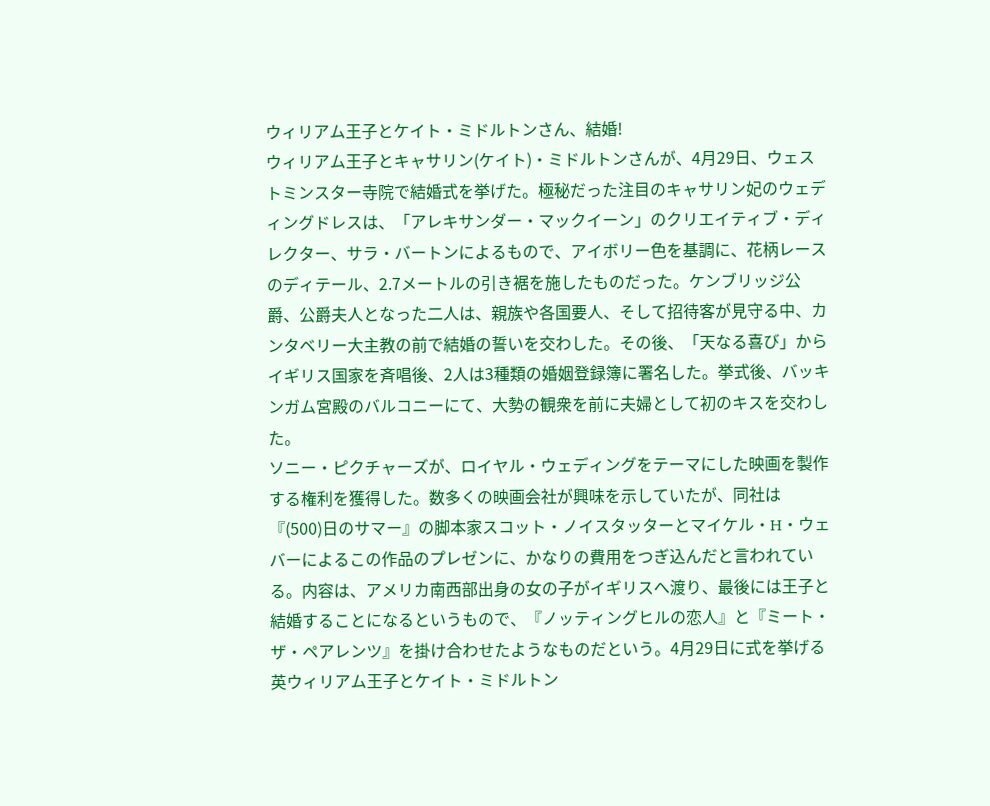ウィリアム王子とケイト・ミドルトンさん、結婚!
ウィリアム王子とキャサリン(ケイト)・ミドルトンさんが、4月29日、ウェストミンスター寺院で結婚式を挙げた。極秘だった注目のキャサリン妃のウェディングドレスは、「アレキサンダー・マックイーン」のクリエイティブ・ディレクター、サラ・バートンによるもので、アイボリー色を基調に、花柄レースのディテール、2.7メートルの引き裾を施したものだった。ケンブリッジ公爵、公爵夫人となった二人は、親族や各国要人、そして招待客が見守る中、カンタベリー大主教の前で結婚の誓いを交わした。その後、「天なる喜び」からイギリス国家を斉唱後、2人は3種類の婚姻登録簿に署名した。挙式後、バッキンガム宮殿のバルコニーにて、大勢の観衆を前に夫婦として初のキスを交わした。
ソニー・ピクチャーズが、ロイヤル・ウェディングをテーマにした映画を製作する権利を獲得した。数多くの映画会社が興味を示していたが、同社は『(500)日のサマー』の脚本家スコット・ノイスタッターとマイケル・H・ウェバーによるこの作品のプレゼンに、かなりの費用をつぎ込んだと言われている。内容は、アメリカ南西部出身の女の子がイギリスへ渡り、最後には王子と結婚することになるというもので、『ノッティングヒルの恋人』と『ミート・ザ・ペアレンツ』を掛け合わせたようなものだという。4月29日に式を挙げる英ウィリアム王子とケイト・ミドルトン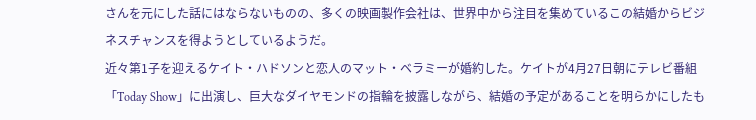さんを元にした話にはならないものの、多くの映画製作会社は、世界中から注目を集めているこの結婚からビジネスチャンスを得ようとしているようだ。
近々第1子を迎えるケイト・ハドソンと恋人のマット・ベラミーが婚約した。ケイトが4月27日朝にテレビ番組「Today Show」に出演し、巨大なダイヤモンドの指輪を披露しながら、結婚の予定があることを明らかにしたも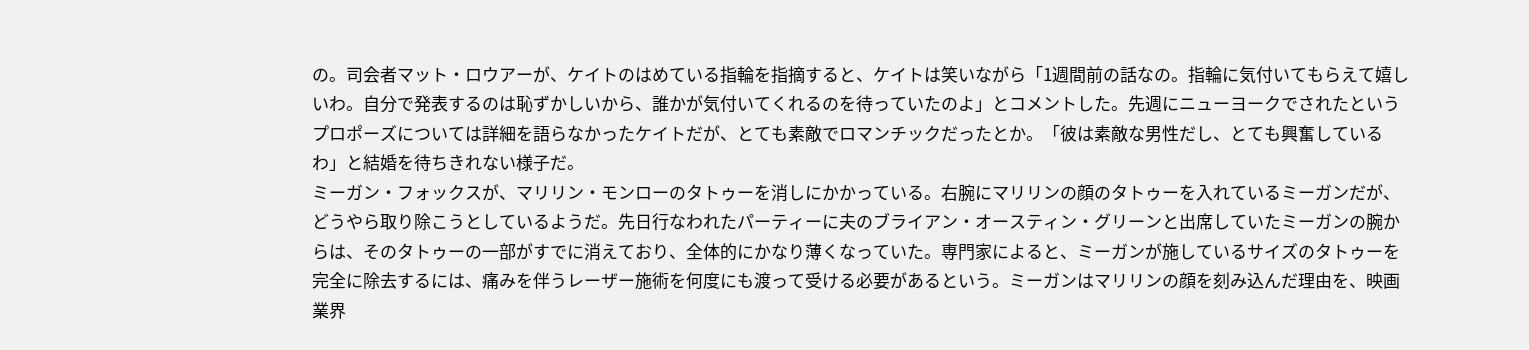の。司会者マット・ロウアーが、ケイトのはめている指輪を指摘すると、ケイトは笑いながら「1週間前の話なの。指輪に気付いてもらえて嬉しいわ。自分で発表するのは恥ずかしいから、誰かが気付いてくれるのを待っていたのよ」とコメントした。先週にニューヨークでされたというプロポーズについては詳細を語らなかったケイトだが、とても素敵でロマンチックだったとか。「彼は素敵な男性だし、とても興奮しているわ」と結婚を待ちきれない様子だ。
ミーガン・フォックスが、マリリン・モンローのタトゥーを消しにかかっている。右腕にマリリンの顔のタトゥーを入れているミーガンだが、どうやら取り除こうとしているようだ。先日行なわれたパーティーに夫のブライアン・オースティン・グリーンと出席していたミーガンの腕からは、そのタトゥーの一部がすでに消えており、全体的にかなり薄くなっていた。専門家によると、ミーガンが施しているサイズのタトゥーを完全に除去するには、痛みを伴うレーザー施術を何度にも渡って受ける必要があるという。ミーガンはマリリンの顔を刻み込んだ理由を、映画業界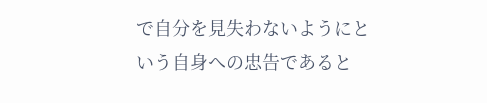で自分を見失わないようにという自身への忠告であると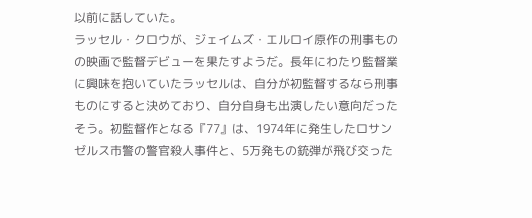以前に話していた。
ラッセル・クロウが、ジェイムズ・エルロイ原作の刑事ものの映画で監督デビューを果たすようだ。長年にわたり監督業に興味を抱いていたラッセルは、自分が初監督するなら刑事ものにすると決めており、自分自身も出演したい意向だったそう。初監督作となる『77』は、1974年に発生したロサンゼルス市警の警官殺人事件と、5万発もの銃弾が飛び交った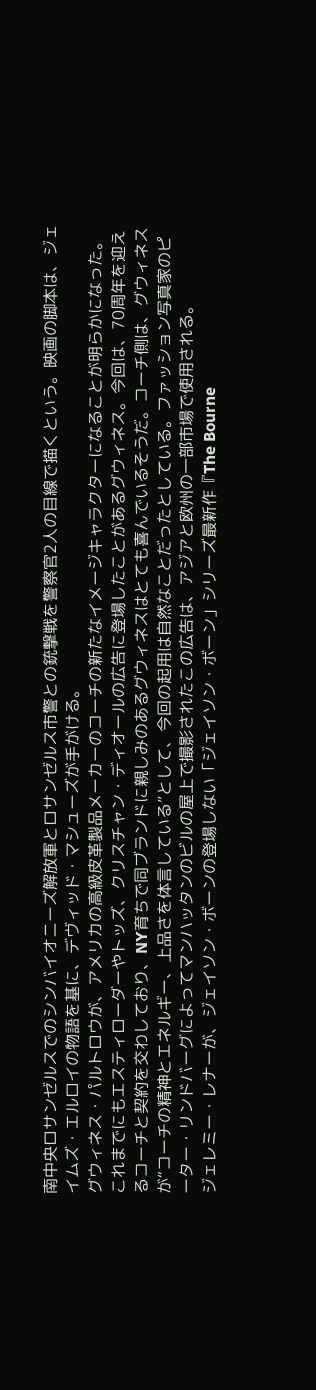南中央ロサンゼルスでのシンバイオニーズ解放軍とロサンゼルス市警との銃撃戦を警察官2人の目線で描くという。映画の脚本は、ジェイムズ・エルロイの物語を基に、デヴィッド・マシューズが手がける。
グウィネス・パルトロウが、アメリカの高級皮革製品メーカーのコーチの新たなイメージキャラクターになることが明らかになった。これまでにもエスティローダーやトッズ、クリスチャン・ディオールの広告に登場したことがあるグウィネス。今回は、70周年を迎えるコーチと契約を交わしており、NY育ちで同ブランドに親しみのあるグウィネスはとても喜んでいるそうだ。コーチ側は、グウィネスが“コーチの精神とエネルギー、上品さを体言している”として、今回の起用は自然なことだったとしている。ファッション写真家のピーター・リンドバーグによってマンハッタンのビルの屋上で撮影されたこの広告は、アジアと欧州の一部市場で使用される。
ジェレミー・レナーが、ジェイソン・ボーンの登場しない「ジェイソン・ボーン」シリーズ最新作『The Bourne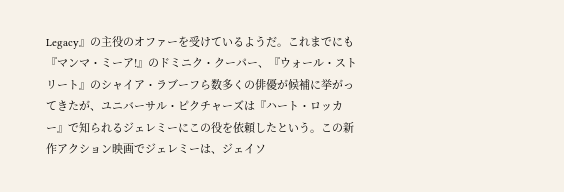Legacy』の主役のオファーを受けているようだ。これまでにも『マンマ・ミーア!』のドミニク・クーパー、『ウォール・ストリート』のシャイア・ラブーフら数多くの俳優が候補に挙がってきたが、ユニバーサル・ピクチャーズは『ハート・ロッカー』で知られるジェレミーにこの役を依頼したという。この新作アクション映画でジェレミーは、ジェイソ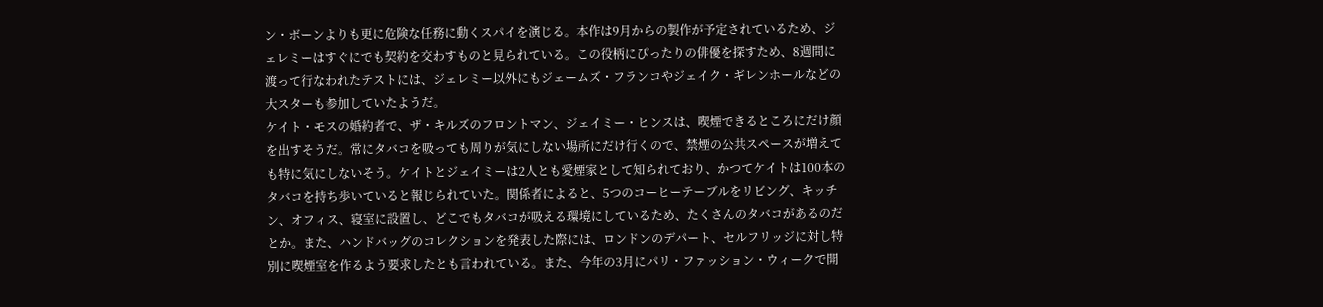ン・ボーンよりも更に危険な任務に動くスパイを演じる。本作は9月からの製作が予定されているため、ジェレミーはすぐにでも契約を交わすものと見られている。この役柄にぴったりの俳優を探すため、8週間に渡って行なわれたテストには、ジェレミー以外にもジェームズ・フランコやジェイク・ギレンホールなどの大スターも参加していたようだ。
ケイト・モスの婚約者で、ザ・キルズのフロントマン、ジェイミー・ヒンスは、喫煙できるところにだけ顔を出すそうだ。常にタバコを吸っても周りが気にしない場所にだけ行くので、禁煙の公共スペースが増えても特に気にしないそう。ケイトとジェイミーは2人とも愛煙家として知られており、かつてケイトは100本のタバコを持ち歩いていると報じられていた。関係者によると、5つのコーヒーテーブルをリビング、キッチン、オフィス、寝室に設置し、どこでもタバコが吸える環境にしているため、たくさんのタバコがあるのだとか。また、ハンドバッグのコレクションを発表した際には、ロンドンのデパート、セルフリッジに対し特別に喫煙室を作るよう要求したとも言われている。また、今年の3月にパリ・ファッション・ウィークで開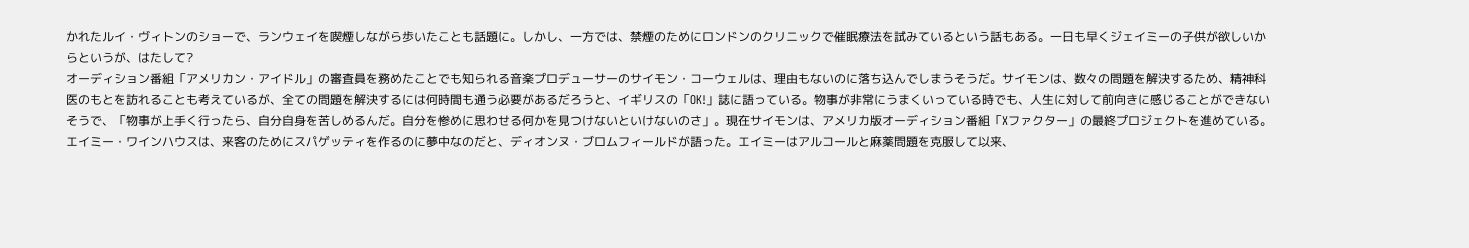かれたルイ・ヴィトンのショーで、ランウェイを喫煙しながら歩いたことも話題に。しかし、一方では、禁煙のためにロンドンのクリニックで催眠療法を試みているという話もある。一日も早くジェイミーの子供が欲しいからというが、はたして?
オーディション番組「アメリカン・アイドル」の審査員を務めたことでも知られる音楽プロデューサーのサイモン・コーウェルは、理由もないのに落ち込んでしまうそうだ。サイモンは、数々の問題を解決するため、精神科医のもとを訪れることも考えているが、全ての問題を解決するには何時間も通う必要があるだろうと、イギリスの「OK!」誌に語っている。物事が非常にうまくいっている時でも、人生に対して前向きに感じることができないそうで、「物事が上手く行ったら、自分自身を苦しめるんだ。自分を惨めに思わせる何かを見つけないといけないのさ」。現在サイモンは、アメリカ版オーディション番組「Xファクター」の最終プロジェクトを進めている。
エイミー・ワインハウスは、来客のためにスパゲッティを作るのに夢中なのだと、ディオンヌ・ブロムフィールドが語った。エイミーはアルコールと麻薬問題を克服して以来、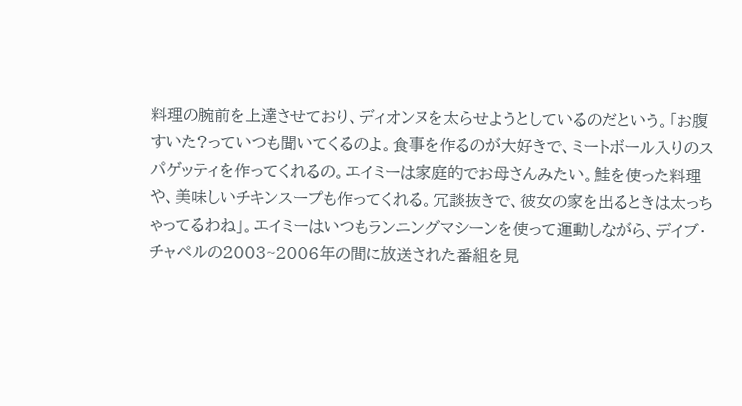料理の腕前を上達させており、ディオンヌを太らせようとしているのだという。「お腹すいた?っていつも聞いてくるのよ。食事を作るのが大好きで、ミートボール入りのスパゲッティを作ってくれるの。エイミーは家庭的でお母さんみたい。鮭を使った料理や、美味しいチキンスープも作ってくれる。冗談抜きで、彼女の家を出るときは太っちゃってるわね」。エイミーはいつもランニングマシーンを使って運動しながら、デイブ・チャペルの2003~2006年の間に放送された番組を見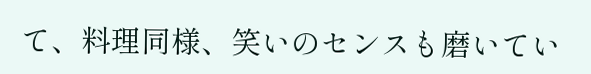て、料理同様、笑いのセンスも磨いてい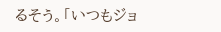るそう。「いつもジョ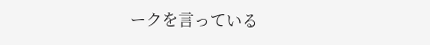ークを言っている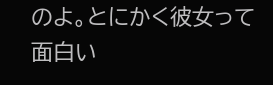のよ。とにかく彼女って面白い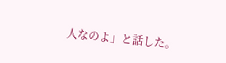人なのよ」と話した。